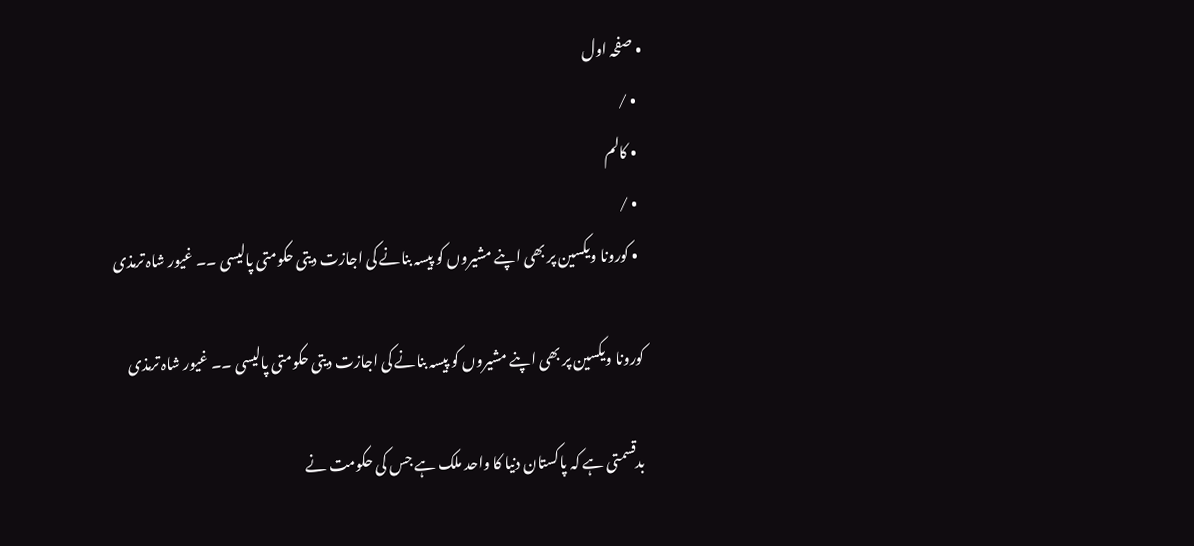• صفحہ اول
  • /
  • کالم
  • /
  • کورونا ویکسین پر بھی اپنے مشیروں کو پیسہ بنانے کی اجازت دیتی حکومتی پالیسی ۔۔ غیور شاہ ترمذی

کورونا ویکسین پر بھی اپنے مشیروں کو پیسہ بنانے کی اجازت دیتی حکومتی پالیسی ۔۔ غیور شاہ ترمذی

بدقسمتی ہے کہ پاکستان دنیا کا واحد ملک ہے جس کی حکومت نے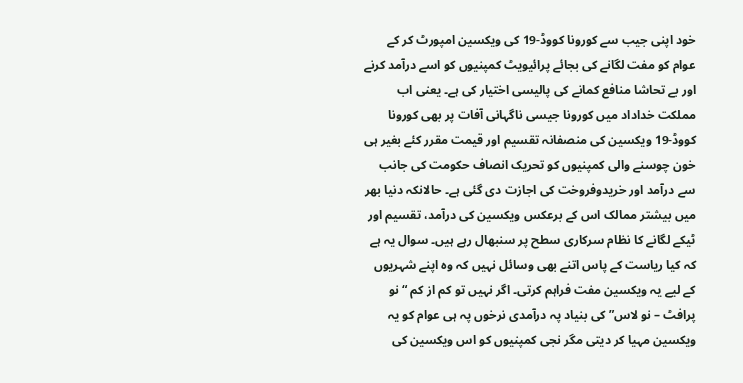خود اپنی جیب سے کورونا کووڈ-19 کی ویکسین امپورٹ کر کے عوام کو مفت لگانے کی بجائے پرائیویٹ کمپنیوں کو اسے درآمد کرنے اور بے تحاشا منافع کمانے کی پالیسی اختیار کی ہے۔ یعنی اب مملکت خداداد میں کورونا جیسی ناگہانی آفات پر بھی کورونا کووڈ-19 ویکسین کی منصفانہ تقسیم اور قیمت مقرر کئے بغیر ہی خون چوسنے والی کمپنیوں کو تحریک انصاف حکومت کی جانب سے درآمد اور خریدوفروخت کی اجازت دی گئی ہے۔ حالانکہ دنیا بھر میں بیشتر ممالک اس کے برعکس ویکسین کی درآمد، تقسیم اور ٹیکے لگانے کا نظام سرکاری سطح پر سنبھال رہے ہیں۔ سوال یہ ہے کہ کیا ریاست کے پاس اتنے بھی وسائل نہیں کہ وہ اپنے شہریوں کے لیے یہ ویکسین مفت فراہم کرتی۔ اگر نہیں تو کم از کم “نو پرافٹ – نو لاس” کی بنیاد پہ درآمدی نرخوں پہ ہی عوام کو یہ ویکسین مہیا کر دیتی مگر نجی کمپنیوں کو اس ویکسین کی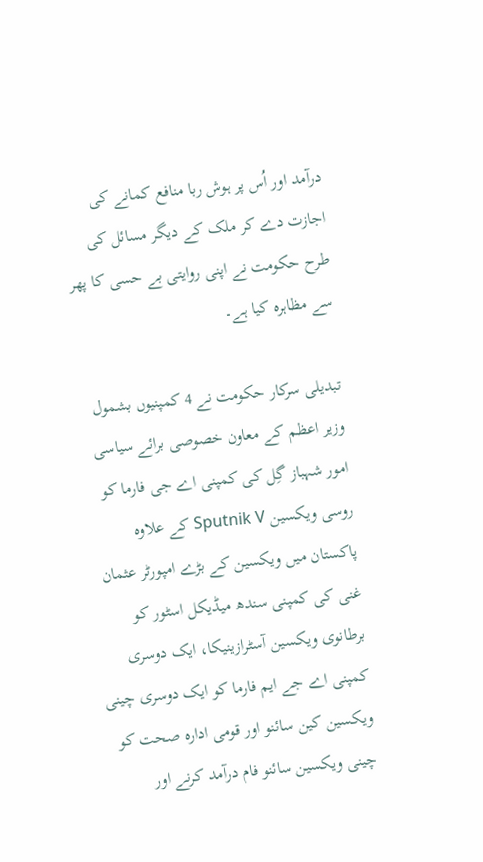درآمد اور اُس پر ہوش ربا منافع کمانے کی اجازت دے کر ملک کے دیگر مسائل کی طرح حکومت نے اپنی روایتی بے حسی کا پھر سے مظاہرہ کیا ہے۔

تبدیلی سرکار حکومت نے 4 کمپنیوں بشمول وزیر اعظم کے معاون خصوصی برائے سیاسی امور شہباز گِل کی کمپنی اے جی فارما کو روسی ویکسین Sputnik V کے علاوہ پاکستان میں ویکسین کے بڑے امپورٹر عثمان غنی کی کمپنی سندھ میڈیکل اسٹور کو برطانوی ویکسین آسٹرازینیکا، ایک دوسری کمپنی اے جے ایم فارما کو ایک دوسری چینی ویکسین کین سائنو اور قومی ادارہ صحت کو چینی ویکسین سائنو فام درآمد کرنے اور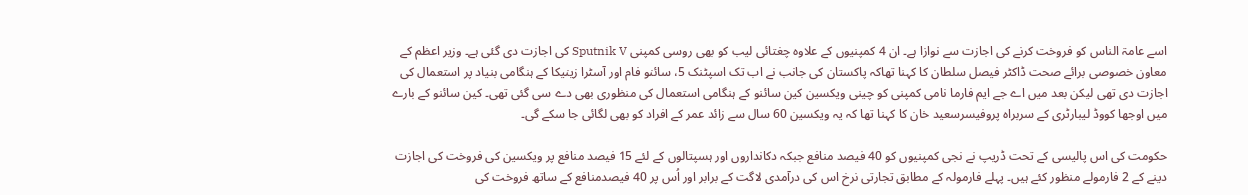اسے عامۃ الناس کو فروخت کرنے کی اجازت سے نوازا ہے۔ ان 4 کمپنیوں کے علاوہ چغتائی لیب کو بھی روسی کمپنی Sputnik V کی اجازت دی گئی ہے۔ وزیر اعظم کے معاون خصوصی برائے صحت ڈاکٹر فیصل سلطان کا کہنا تھاکہ پاکستان کی جانب نے اب تک اسپٹنک 5، سائنو فام اور آسٹرا زینیکا کے ہنگامی بنیاد پر استعمال کی اجازت دی تھی لیکن بعد میں اے جے ایم فارما نامی کمپنی کو چینی ویکسین کین سائنو کے ہنگامی استعمال کی منظوری بھی دے سی گئی تھی۔ کین سائنو کے بارے میں اوجھا کووڈ لیبارٹری کے سربراہ پروفیسرسعید خان کا کہنا تھا کہ یہ ویکسین 60 سال سے زائد عمر کے افراد کو بھی لگائی جا سکے گی۔

حکومت کی اس پالیسی کے تحت ڈریپ نے نجی کمپنیوں کو 40 فیصد منافع جبکہ دکانداروں اور ہسپتالوں کے لئے 15 فیصد منافع پر ویکسین کی فروخت کی اجازت دینے کے 2 فارمولے منظور کئے ہیں۔ پہلے فارمولہ کے مطابق تجارتی نرخ اس کی درآمدی لاگت کے برابر اور اُس پر 40 فیصدمنافع کے ساتھ فروخت کی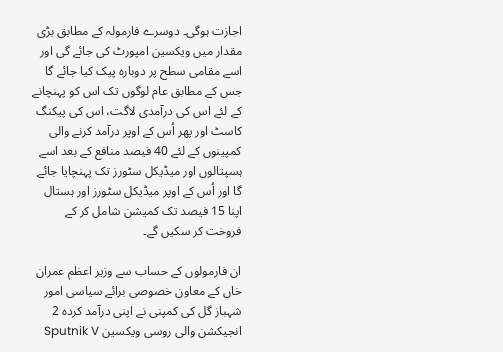اجازت ہوگی۔ دوسرے فارمولہ کے مطابق بڑی مقدار میں ویکسین امپورٹ کی جائے گی اور اسے مقامی سطح پر دوبارہ پیک کیا جائے گا جس کے مطابق عام لوگوں تک اس کو پہنچانے کے لئے اس کی درآمدی لاگت، اس کی پیکنگ کاسٹ اور پھر اُس کے اوپر درآمد کرنے والی کمپینوں کے لئے 40 فیصد منافع کے بعد اسے ہسپتالوں اور میڈیکل سٹورز تک پہنچایا جائے گا اور اُس کے اوپر میڈیکل سٹورز اور ہستال اپنا 15 فیصد تک کمیشن شامل کر کے فروخت کر سکیں گے۔

ان فارمولوں کے حساب سے وزیر اعظم عمران خاں کے معاون خصوصی برائے سیاسی امور شہباز گل کی کمپنی نے اپنی درآمد کردہ 2 انجیکشن والی روسی ویکسین Sputnik V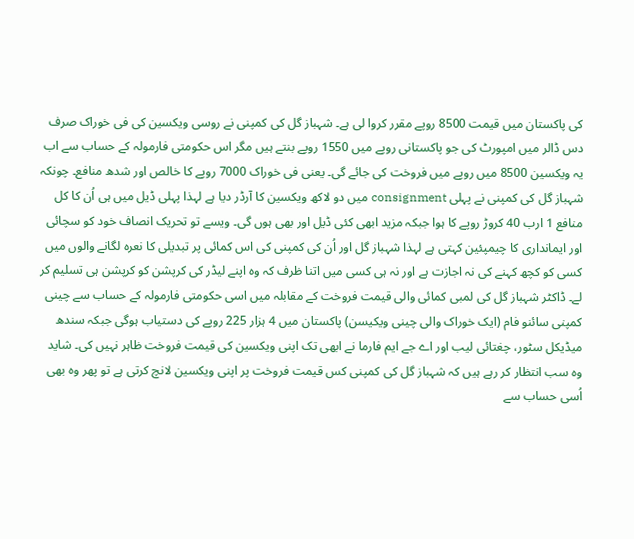کی پاکستان میں قیمت 8500 روپے مقرر کروا لی ہے۔ شہباز گل کی کمپنی نے روسی ویکسین کی فی خوراک صرف دس ڈالر میں امپورٹ کی جو پاکستانی روپے میں 1550 روپے بنتے ہیں مگر اس حکومتی فارمولہ کے حساب سے اب یہ ویکسین 8500 میں روپے میں فروخت کی جائے گی۔ یعنی فی خوراک 7000 روپے کا خالص اور شدھ منافع۔ چونکہ شہباز گل کی کمپنی نے پہلی consignment میں دو لاکھ ویکسین کا آرڈر دیا ہے لہذا پہلی ڈیل میں ہی اُن کا کل منافع 1 ارب 40 کروڑ روپے کا ہوا جبکہ مزید ابھی کئی ڈیل اور بھی ہوں گی۔ ویسے تو تحریک انصاف خود کو سچائی اور ایمانداری کا چیمپئین کہتی ہے لہذا شہباز گل اور اُن کی کمپنی کی اس کمائی پر تبدیلی کا نعرہ لگانے والوں میں کسی کو کچھ کہنے کی نہ اجازت ہے اور نہ ہی کسی میں اتنا ظرف کہ وہ اپنے لیڈر کی کرپشن کو کرپشن ہی تسلیم کر لے۔ ڈاکٹر شہباز گل کی لمبی کمائی والی قیمت فروخت کے مقابلہ میں اسی حکومتی فارمولہ کے حساب سے چینی کمپنی سائنو فام (ایک خوراک والی چینی ویکیسن) پاکستان میں 4 ہزار 225 روپے کی دستیاب ہوگی جبکہ سندھ میڈیکل سٹور، چغتائی لیب اور اے جے ایم فارما نے ابھی تک اپنی ویکسین کی قیمت فروخت ظاہر نہیں کی۔ شاید وہ سب انتظار کر رہے ہیں کہ شہباز گل کی کمپنی کس قیمت فروخت پر اپنی ویکسین لانچ کرتی ہے تو پھر وہ بھی اُسی حساب سے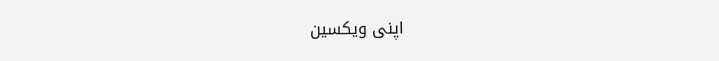اپنی ویکسین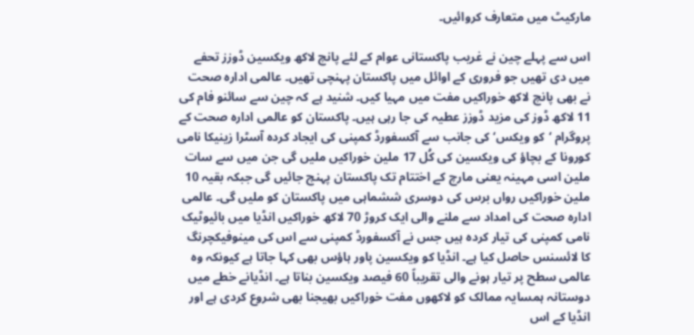مارکیٹ میں متعارف کروائیں۔

اس سے پہلے چین نے غریب پاکستانی عوام کے لئے پانچ لاکھ ویکسین ڈوزز تحفے میں دی تھیں جو فروری کے اوائل میں پاکستان پہنچی تھیں۔ عالمی ادارہ صحت نے بھی پانچ لاکھ خوراکیں مفت میں مہیا کیں۔ شنید ہے کہ چین سے سائنو فام کی 11 لاکھ ڈوز کی مزید ڈوزز عطیہ کی جا رہی ہیں۔ پاکستان کو عالمی ادارہ صحت کے پروگرام ‘کو ویکس‘ کی جانب سے آکسفورڈ کمپنی کی ایجاد کردہ آسٹرا زینیکا نامی کورونا کے بچاؤ کی ویکسین کی کُل 17 ملین خوراکیں ملیں گی جن میں سے سات ملین اسی مہینہ یعنی مارچ کے اختتام تک پاکستان پہنچ جائیں گی جبکہ بقیہ 10 ملین خوراکیں رواں برس کی دوسری ششماہی میں پاکستان کو ملیں گی۔ عالمی ادارہ صحت کی امداد سے ملنے والی ایک کروڑ 70 لاکھ خوراکیں انڈیا میں بائیوٹیک نامی کمپنی کی تیار کردہ ہیں جس نے آکسفورڈ کمپنی سے اس کی مینوفیکچرنگ کا لائسنس حاصل کیا ہے۔ انڈیا کو ویکسین پاور ہاؤس بھی کہا جاتا ہے کیونکہ وہ عالمی سطح پر تیار ہونے والی تقریباً 60 فیصد ویکسین بناتا ہے۔ انڈیانے خطے میں دوستانہ ہمسایہ ممالک کو لاکھوں مفت خوراکیں بھیجنا بھی شروع کردی ہے اور انڈیا کے اس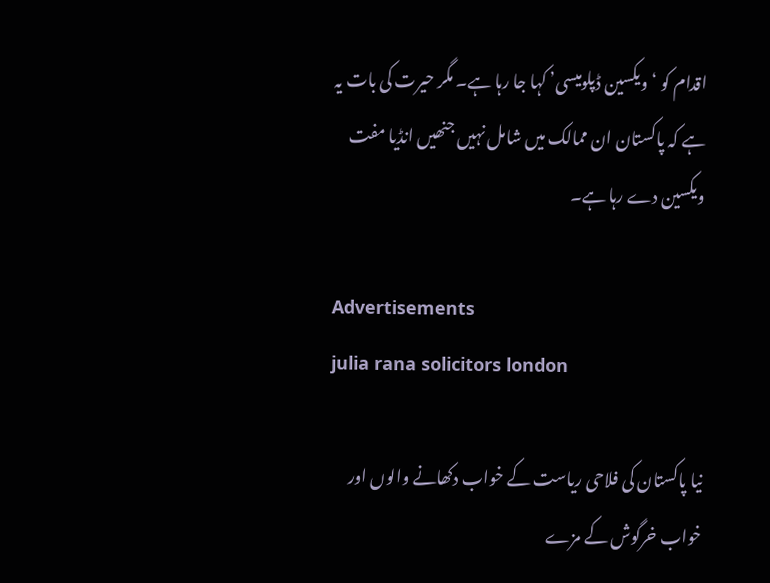اقدام کو ‘ویکسین ڈپلومیسی’ کہا جا رہا ہے۔ مگر حیرت کی بات یہ ہے کہ پاکستان ان ممالک میں شامل نہیں جنھیں انڈیا مفت ویکسین دے رہا ہے۔

Advertisements
julia rana solicitors london

نیا پاکستان کی فلاحی ریاست کے خواب دکھانے والوں اور خواب خرگوش کے مزے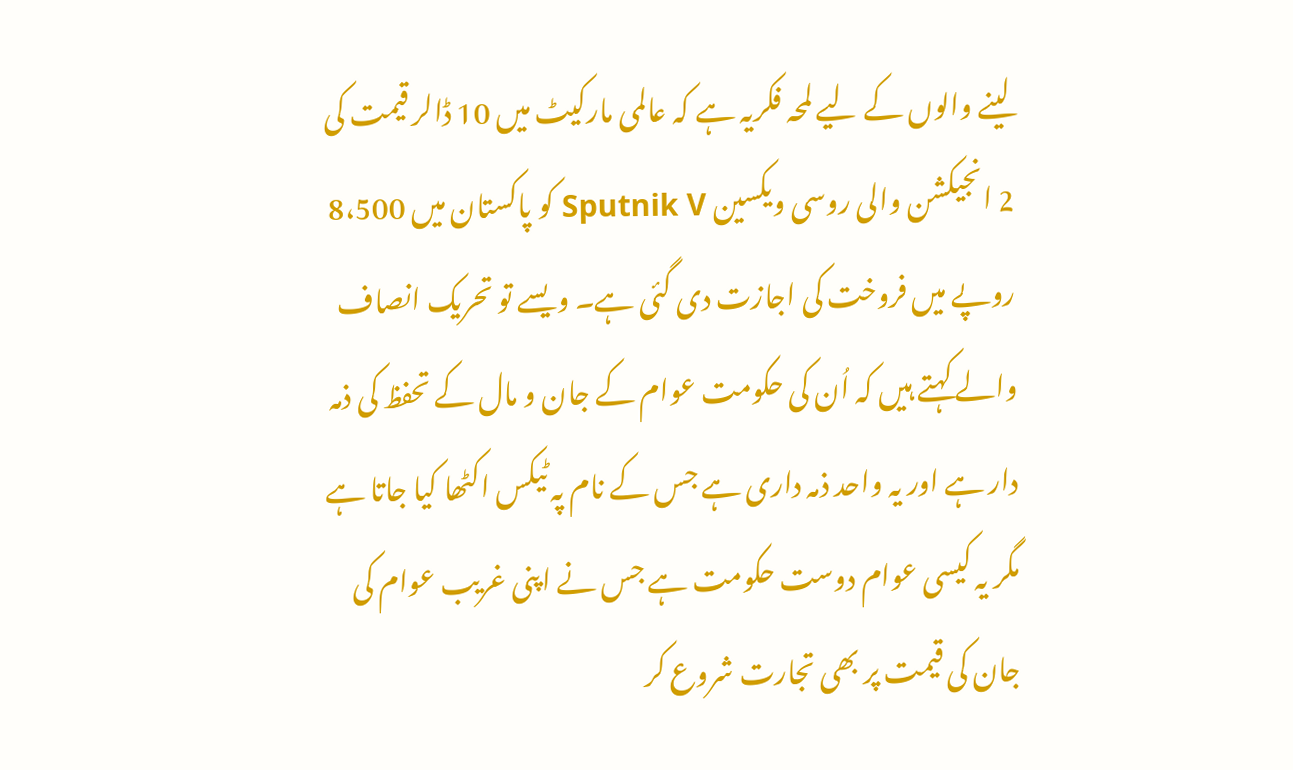لینے والوں کے لیے لمحہ فکریہ ہے کہ عالمی مارکیٹ میں 10 ڈالر قیمت کی 2 انجیکشن والی روسی ویکسین Sputnik V کو پاکستان میں 8،500 روپے میں فروخت کی اجازت دی گئی ہے۔ ویسے تو تحریک انصاف والے کہتے ہیں کہ اُن کی حکومت عوام کے جان و مال کے تحفظ کی ذمہ دار ہے اور یہ واحد ذمہ داری ہے جس کے نام پہ ٹیکس اکٹھا کیا جاتا ہے مگر یہ کیسی عوام دوست حکومت ہے جس نے اپنی غریب عوام کی جان کی قیمت پر بھی تجارت شروع کر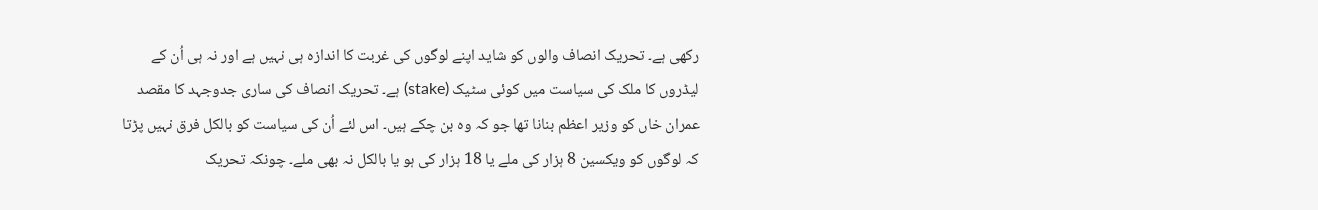رکھی ہے۔ تحریک انصاف والوں کو شاید اپنے لوگوں کی غربت کا اندازہ ہی نہیں ہے اور نہ ہی اُن کے لیڈروں کا ملک کی سیاست میں کوئی سٹیک (stake) ہے۔ تحریک انصاف کی ساری جدوجہد کا مقصد عمران خاں کو وزیر اعظم بنانا تھا جو کہ وہ بن چکے ہیں۔ اس لئے اُن کی سیاست کو بالکل فرق نہیں پڑتا کہ لوگوں کو ویکسین 8 ہزار کی ملے یا 18 ہزار کی ہو یا بالکل نہ بھی ملے۔ چونکہ تحریک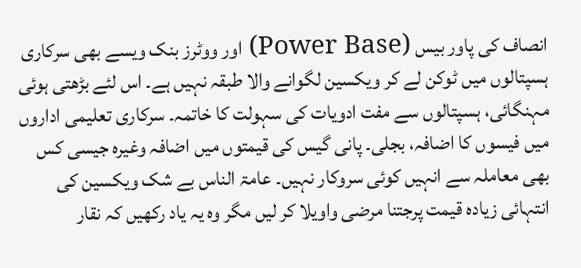انصاف کی پاور بیس (Power Base) اور ووٹرز بنک ویسے بھی سرکاری ہسپتالوں میں ٹوکن لے کر ویکسین لگوانے والا طبقہ نہیں ہے۔ اس لئے بڑھتی ہوئی مہنگائی، ہسپتالوں سے مفت ادویات کی سہولت کا خاتمہ۔ سرکاری تعلیمی اداروں میں فیسوں کا اضافہ، بجلی۔ پانی گیس کی قیمتوں میں اضافہ وغیرہ جیسی کس بھی معاملہ سے انہیں کوئی سروکار نہیں۔ عامۃ الناس بے شک ویکسین کی انتہائی زیادہ قیمت پرجتنا مرضی واویلا کر لیں مگر وہ یہ یاد رکھیں کہ نقار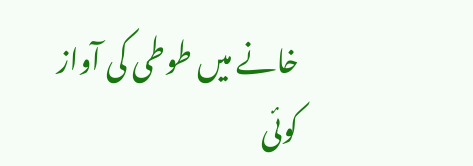خانے میں طوطی کی آواز کوئی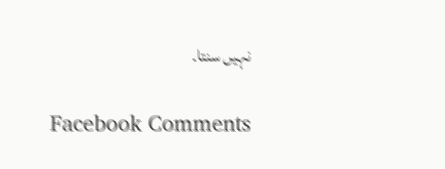نہیں سنتا۔

Facebook Comments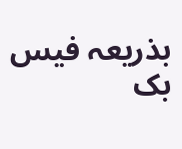بذریعہ فیس بک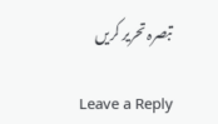تبصرہ تحریر کریں

Leave a Reply